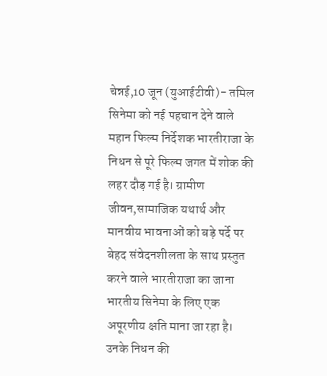चेन्नई,10 जून (युआईटीवी)- तमिल सिनेमा को नई पहचान देने वाले महान फिल्म निर्देशक भारतीराजा के निधन से पूरे फिल्म जगत में शोक की लहर दौड़ गई है। ग्रामीण जीवन,सामाजिक यथार्थ और मानवीय भावनाओं को बड़े पर्दे पर बेहद संवेदनशीलता के साथ प्रस्तुत करने वाले भारतीराजा का जाना भारतीय सिनेमा के लिए एक अपूरणीय क्षति माना जा रहा है। उनके निधन की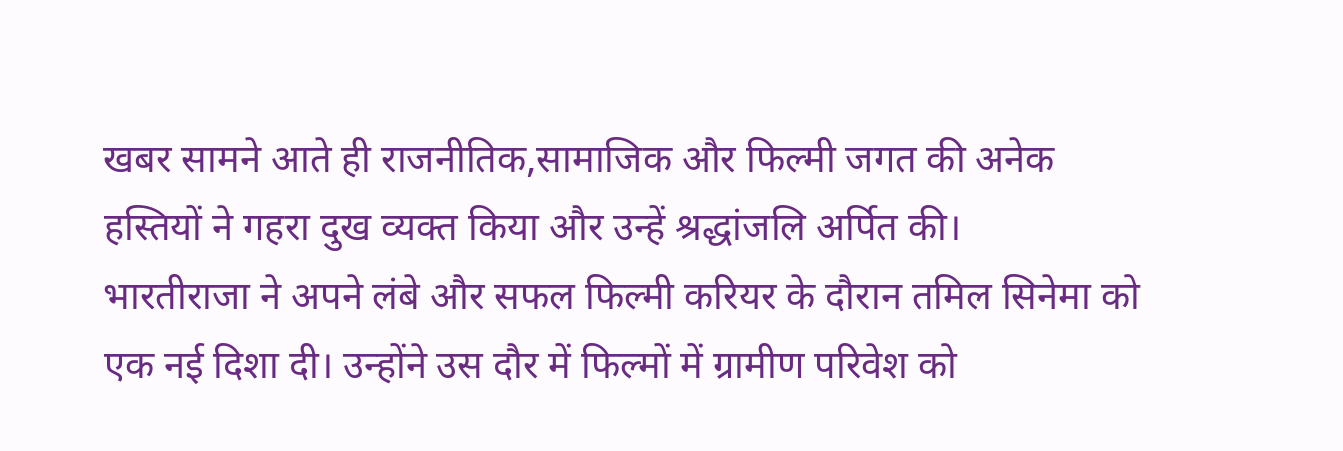खबर सामने आते ही राजनीतिक,सामाजिक और फिल्मी जगत की अनेक हस्तियों ने गहरा दुख व्यक्त किया और उन्हें श्रद्धांजलि अर्पित की।
भारतीराजा ने अपने लंबे और सफल फिल्मी करियर के दौरान तमिल सिनेमा को एक नई दिशा दी। उन्होंने उस दौर में फिल्मों में ग्रामीण परिवेश को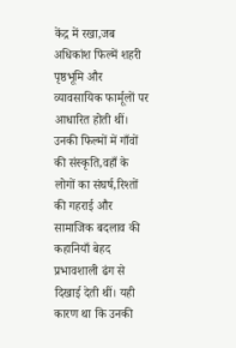केंद्र में रखा,जब अधिकांश फिल्में शहरी पृष्ठभूमि और व्यावसायिक फार्मूलों पर आधारित होती थीं। उनकी फिल्मों में गाँवों की संस्कृति,वहाँ के लोगों का संघर्ष,रिश्तों की गहराई और सामाजिक बदलाव की कहानियाँ बेहद प्रभावशाली ढंग से दिखाई देती थीं। यही कारण था कि उनकी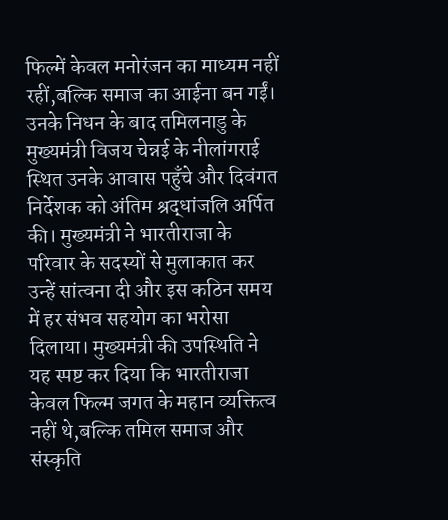फिल्में केवल मनोरंजन का माध्यम नहीं रहीं,बल्कि समाज का आईना बन गईं।
उनके निधन के बाद तमिलनाडु के मुख्यमंत्री विजय चेन्नई के नीलांगराई स्थित उनके आवास पहुँचे और दिवंगत निर्देशक को अंतिम श्रद्धांजलि अर्पित की। मुख्यमंत्री ने भारतीराजा के परिवार के सदस्यों से मुलाकात कर उन्हें सांत्वना दी और इस कठिन समय में हर संभव सहयोग का भरोसा दिलाया। मुख्यमंत्री की उपस्थिति ने यह स्पष्ट कर दिया कि भारतीराजा केवल फिल्म जगत के महान व्यक्तित्व नहीं थे,बल्कि तमिल समाज और संस्कृति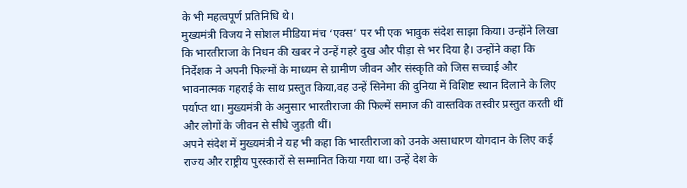के भी महत्वपूर्ण प्रतिनिधि थे।
मुख्यमंत्री विजय ने सोशल मीडिया मंच ‘एक्स’ पर भी एक भावुक संदेश साझा किया। उन्होंने लिखा कि भारतीराजा के निधन की खबर ने उन्हें गहरे दुख और पीड़ा से भर दिया है। उन्होंने कहा कि निर्देशक ने अपनी फिल्मों के माध्यम से ग्रामीण जीवन और संस्कृति को जिस सच्चाई और भावनात्मक गहराई के साथ प्रस्तुत किया,वह उन्हें सिनेमा की दुनिया में विशिष्ट स्थान दिलाने के लिए पर्याप्त था। मुख्यमंत्री के अनुसार भारतीराजा की फिल्में समाज की वास्तविक तस्वीर प्रस्तुत करती थीं और लोगों के जीवन से सीधे जुड़ती थीं।
अपने संदेश में मुख्यमंत्री ने यह भी कहा कि भारतीराजा को उनके असाधारण योगदान के लिए कई राज्य और राष्ट्रीय पुरस्कारों से सम्मानित किया गया था। उन्हें देश के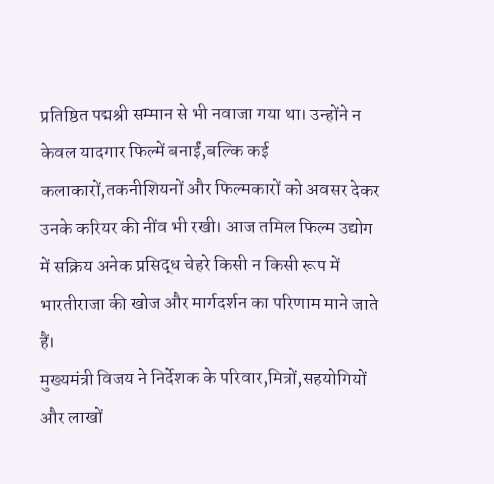प्रतिष्ठित पद्मश्री सम्मान से भी नवाजा गया था। उन्होंने न केवल यादगार फिल्में बनाईं,बल्कि कई कलाकारों,तकनीशियनों और फिल्मकारों को अवसर देकर उनके करियर की नींव भी रखी। आज तमिल फिल्म उद्योग में सक्रिय अनेक प्रसिद्ध चेहरे किसी न किसी रूप में भारतीराजा की खोज और मार्गदर्शन का परिणाम माने जाते हैं।
मुख्यमंत्री विजय ने निर्देशक के परिवार,मित्रों,सहयोगियों और लाखों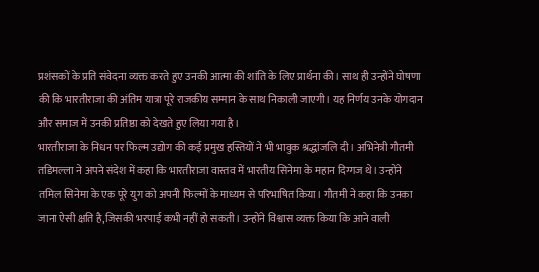प्रशंसकों के प्रति संवेदना व्यक्त करते हुए उनकी आत्मा की शांति के लिए प्रार्थना की। साथ ही उन्होंने घोषणा की कि भारतीराजा की अंतिम यात्रा पूरे राजकीय सम्मान के साथ निकाली जाएगी। यह निर्णय उनके योगदान और समाज में उनकी प्रतिष्ठा को देखते हुए लिया गया है।
भारतीराजा के निधन पर फिल्म उद्योग की कई प्रमुख हस्तियों ने भी भावुक श्रद्धांजलि दी। अभिनेत्री गौतमी तडिमल्ला ने अपने संदेश में कहा कि भारतीराजा वास्तव में भारतीय सिनेमा के महान दिग्गज थे। उन्होंने तमिल सिनेमा के एक पूरे युग को अपनी फिल्मों के माध्यम से परिभाषित किया। गौतमी ने कहा कि उनका जाना ऐसी क्षति है,जिसकी भरपाई कभी नहीं हो सकती। उन्होंने विश्वास व्यक्त किया कि आने वाली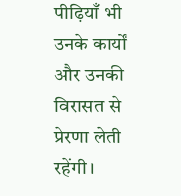पीढ़ियाँ भी उनके कार्यों और उनकी विरासत से प्रेरणा लेती रहेंगी।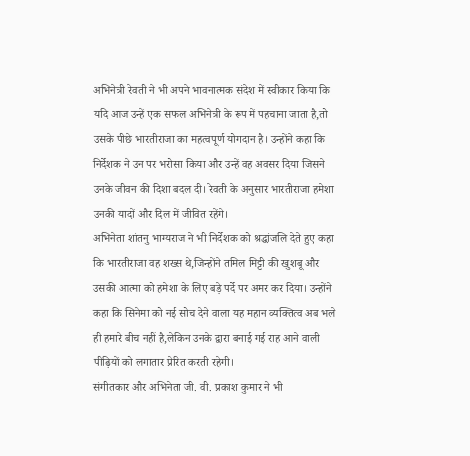अभिनेत्री रेवती ने भी अपने भावनात्मक संदेश में स्वीकार किया कि यदि आज उन्हें एक सफल अभिनेत्री के रूप में पहचाना जाता है,तो उसके पीछे भारतीराजा का महत्वपूर्ण योगदान है। उन्होंने कहा कि निर्देशक ने उन पर भरोसा किया और उन्हें वह अवसर दिया जिसने उनके जीवन की दिशा बदल दी। रेवती के अनुसार भारतीराजा हमेशा उनकी यादों और दिल में जीवित रहेंगे।
अभिनेता शांतनु भाग्यराज ने भी निर्देशक को श्रद्धांजलि देते हुए कहा कि भारतीराजा वह शख्स थे,जिन्होंने तमिल मिट्टी की खुशबू और उसकी आत्मा को हमेशा के लिए बड़े पर्दे पर अमर कर दिया। उन्होंने कहा कि सिनेमा को नई सोच देने वाला यह महान व्यक्तित्व अब भले ही हमारे बीच नहीं है,लेकिन उनके द्वारा बनाई गई राह आने वाली पीढ़ियों को लगातार प्रेरित करती रहेगी।
संगीतकार और अभिनेता जी. वी. प्रकाश कुमार ने भी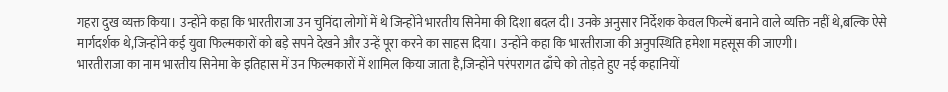गहरा दुख व्यक्त किया। उन्होंने कहा कि भारतीराजा उन चुनिंदा लोगों में थे जिन्होंने भारतीय सिनेमा की दिशा बदल दी। उनके अनुसार निर्देशक केवल फिल्में बनाने वाले व्यक्ति नहीं थे,बल्कि ऐसे मार्गदर्शक थे,जिन्होंने कई युवा फिल्मकारों को बड़े सपने देखने और उन्हें पूरा करने का साहस दिया। उन्होंने कहा कि भारतीराजा की अनुपस्थिति हमेशा महसूस की जाएगी।
भारतीराजा का नाम भारतीय सिनेमा के इतिहास में उन फिल्मकारों में शामिल किया जाता है,जिन्होंने परंपरागत ढाँचे को तोड़ते हुए नई कहानियों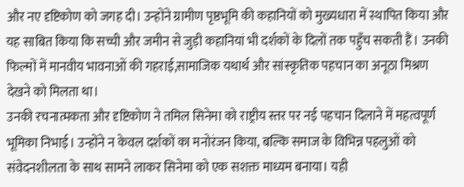और नए दृष्टिकोण को जगह दी। उन्होंने ग्रामीण पृष्ठभूमि की कहानियों को मुख्यधारा में स्थापित किया और यह साबित किया कि सच्ची और जमीन से जुड़ी कहानियां भी दर्शकों के दिलों तक पहुँच सकती हैं। उनकी फिल्मों में मानवीय भावनाओं की गहराई,सामाजिक यथार्थ और सांस्कृतिक पहचान का अनूठा मिश्रण देखने को मिलता था।
उनकी रचनात्मकता और दृष्टिकोण ने तमिल सिनेमा को राष्ट्रीय स्तर पर नई पहचान दिलाने में महत्वपूर्ण भूमिका निभाई। उन्होंने न केवल दर्शकों का मनोरंजन किया, बल्कि समाज के विभिन्न पहलुओं को संवेदनशीलता के साथ सामने लाकर सिनेमा को एक सशक्त माध्यम बनाया। यही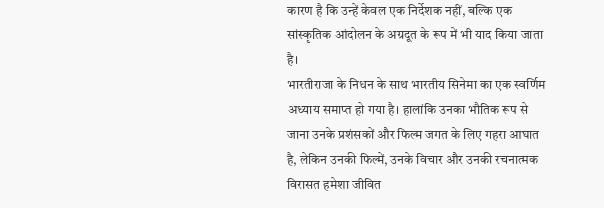कारण है कि उन्हें केवल एक निर्देशक नहीं, बल्कि एक सांस्कृतिक आंदोलन के अग्रदूत के रूप में भी याद किया जाता है।
भारतीराजा के निधन के साथ भारतीय सिनेमा का एक स्वर्णिम अध्याय समाप्त हो गया है। हालांकि उनका भौतिक रूप से जाना उनके प्रशंसकों और फिल्म जगत के लिए गहरा आघात है, लेकिन उनकी फिल्में, उनके विचार और उनकी रचनात्मक विरासत हमेशा जीवित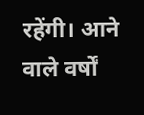रहेंगी। आने वाले वर्षों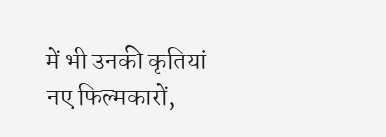में भी उनकी कृतियां नए फिल्मकारों,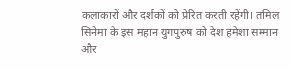कलाकारों और दर्शकों को प्रेरित करती रहेंगी। तमिल सिनेमा के इस महान युगपुरुष को देश हमेशा सम्मान और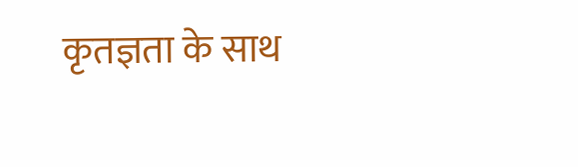कृतज्ञता के साथ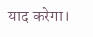याद करेगा।